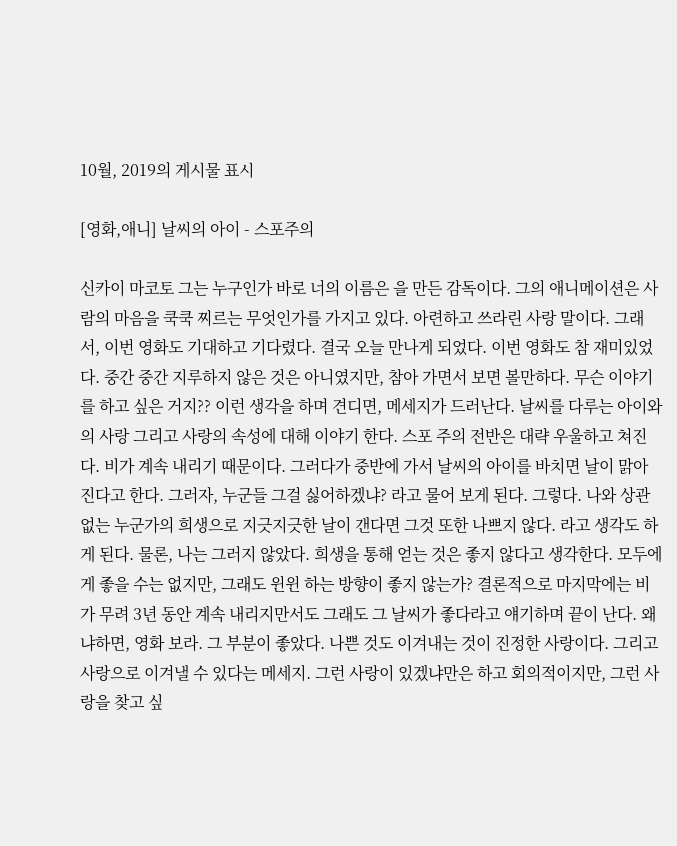10월, 2019의 게시물 표시

[영화,애니] 날씨의 아이 - 스포주의

신카이 마코토 그는 누구인가 바로 너의 이름은 을 만든 감독이다. 그의 애니메이션은 사람의 마음을 쿡쿡 찌르는 무엇인가를 가지고 있다. 아련하고 쓰라린 사랑 말이다. 그래서, 이번 영화도 기대하고 기다렸다. 결국 오늘 만나게 되었다. 이번 영화도 참 재미있었다. 중간 중간 지루하지 않은 것은 아니였지만, 참아 가면서 보면 볼만하다. 무슨 이야기를 하고 싶은 거지?? 이런 생각을 하며 견디면, 메세지가 드러난다. 날씨를 다루는 아이와의 사랑 그리고 사랑의 속성에 대해 이야기 한다. 스포 주의 전반은 대략 우울하고 쳐진다. 비가 계속 내리기 때문이다. 그러다가 중반에 가서 날씨의 아이를 바치면 날이 맑아진다고 한다. 그러자, 누군들 그걸 싫어하겠냐? 라고 물어 보게 된다. 그렇다. 나와 상관없는 누군가의 희생으로 지긋지긋한 날이 갠다면 그것 또한 나쁘지 않다. 라고 생각도 하게 된다. 물론, 나는 그러지 않았다. 희생을 통해 얻는 것은 좋지 않다고 생각한다. 모두에게 좋을 수는 없지만, 그래도 윈윈 하는 방향이 좋지 않는가? 결론적으로 마지막에는 비가 무려 3년 동안 계속 내리지만서도 그래도 그 날씨가 좋다라고 얘기하며 끝이 난다. 왜냐하면, 영화 보라. 그 부분이 좋았다. 나쁜 것도 이겨내는 것이 진정한 사랑이다. 그리고 사랑으로 이겨낼 수 있다는 메세지. 그런 사랑이 있겠냐만은 하고 회의적이지만, 그런 사랑을 찾고 싶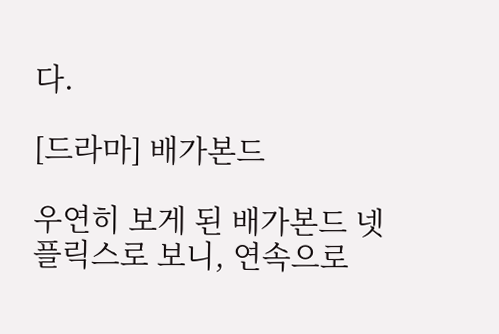다.

[드라마] 배가본드

우연히 보게 된 배가본드 넷플릭스로 보니, 연속으로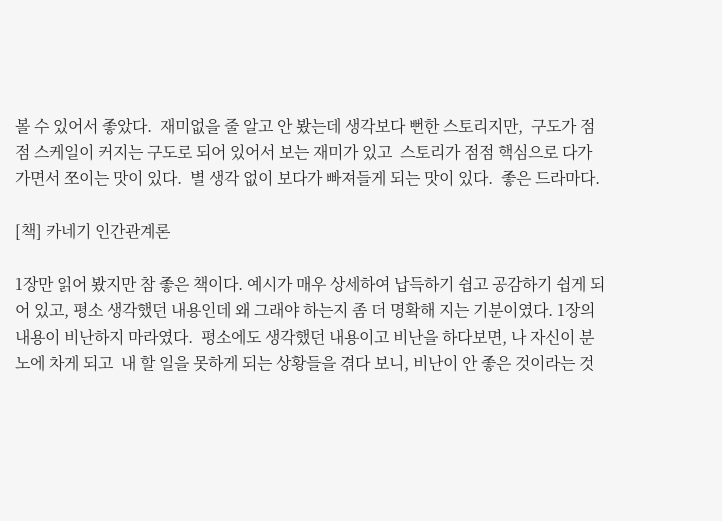볼 수 있어서 좋았다.  재미없을 줄 알고 안 봤는데 생각보다 뻔한 스토리지만,  구도가 점점 스케일이 커지는 구도로 되어 있어서 보는 재미가 있고  스토리가 점점 핵심으로 다가가면서 쪼이는 맛이 있다.  별 생각 없이 보다가 빠져들게 되는 맛이 있다.  좋은 드라마다.

[책] 카네기 인간관계론

1장만 읽어 봤지만 참 좋은 책이다. 예시가 매우 상세하여 납득하기 쉽고 공감하기 쉽게 되어 있고, 평소 생각했던 내용인데 왜 그래야 하는지 좀 더 명확해 지는 기분이였다. 1장의 내용이 비난하지 마라였다.  평소에도 생각했던 내용이고 비난을 하다보면, 나 자신이 분노에 차게 되고  내 할 일을 못하게 되는 상황들을 겪다 보니, 비난이 안 좋은 것이라는 것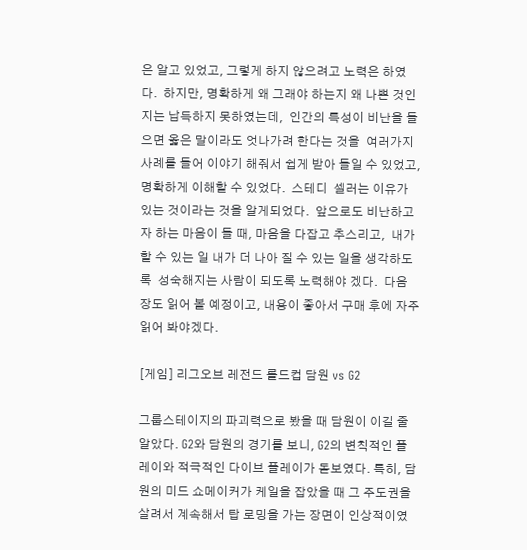은 알고 있었고, 그렇게 하지 않으려고 노력은 하였다.  하지만, 명확하게 왜 그래야 하는지 왜 나쁜 것인지는 납득하지 못하였는데,  인간의 특성이 비난을 들으면 옳은 말이라도 엇나가려 한다는 것을  여러가지 사례를 들어 이야기 해줘서 쉽게 받아 들일 수 있었고,  명확하게 이해할 수 있었다.  스테디  셀러는 이유가 있는 것이라는 것을 알게되었다.  앞으로도 비난하고자 하는 마음이 들 때, 마음을 다잡고 추스리고,  내가 할 수 있는 일 내가 더 나아 질 수 있는 일을 생각하도록  성숙해지는 사람이 되도록 노력해야 겠다.  다음 장도 읽어 볼 예정이고, 내용이 좋아서 구매 후에 자주 읽어 봐야겠다.

[게임] 리그오브 레전드 롤드컵 담원 vs G2

그룹스테이지의 파괴력으로 봤을 때 담원이 이길 줄 알았다. G2와 담원의 경기를 보니, G2의 변칙적인 플레이와 적극적인 다이브 플레이가 돋보였다. 특히, 담원의 미드 쇼메이커가 케일을 잡았을 때 그 주도권을 살려서 계속해서 탑 로밍을 가는 장면이 인상적이였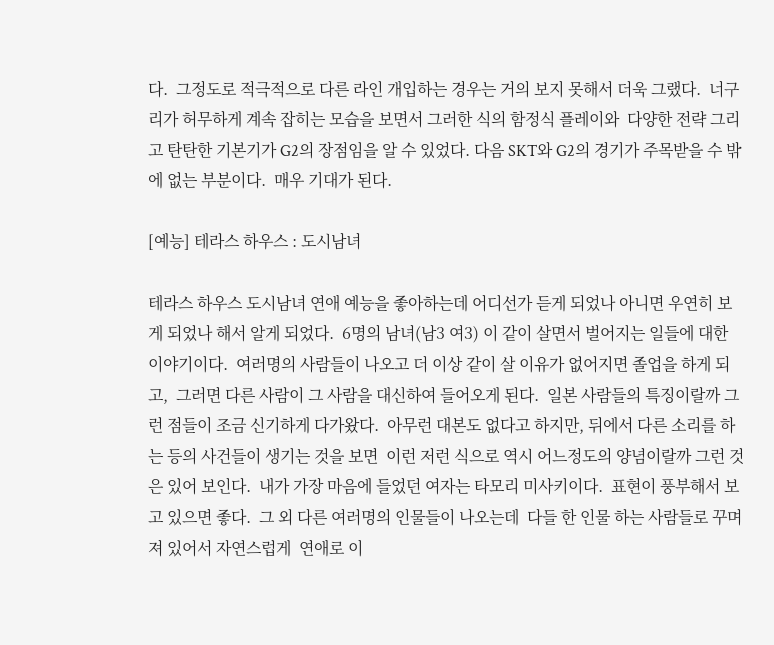다.  그정도로 적극적으로 다른 라인 개입하는 경우는 거의 보지 못해서 더욱 그랬다.  너구리가 허무하게 계속 잡히는 모습을 보면서 그러한 식의 함정식 플레이와  다양한 전략 그리고 탄탄한 기본기가 G2의 장점임을 알 수 있었다. 다음 SKT와 G2의 경기가 주목받을 수 밖에 없는 부분이다.  매우 기대가 된다.

[예능] 테라스 하우스 : 도시남녀

테라스 하우스 도시남녀 연애 예능을 좋아하는데 어디선가 듣게 되었나 아니면 우연히 보게 되었나 해서 알게 되었다.  6명의 남녀(남3 여3) 이 같이 살면서 벌어지는 일들에 대한 이야기이다.  여러명의 사람들이 나오고 더 이상 같이 살 이유가 없어지면 졸업을 하게 되고,  그러면 다른 사람이 그 사람을 대신하여 들어오게 된다.  일본 사람들의 특징이랄까 그런 점들이 조금 신기하게 다가왔다.  아무런 대본도 없다고 하지만, 뒤에서 다른 소리를 하는 등의 사건들이 생기는 것을 보면  이런 저런 식으로 역시 어느정도의 양념이랄까 그런 것은 있어 보인다.  내가 가장 마음에 들었던 여자는 타모리 미사키이다.  표현이 풍부해서 보고 있으면 좋다.  그 외 다른 여러명의 인물들이 나오는데  다들 한 인물 하는 사람들로 꾸며져 있어서 자연스럽게  연애로 이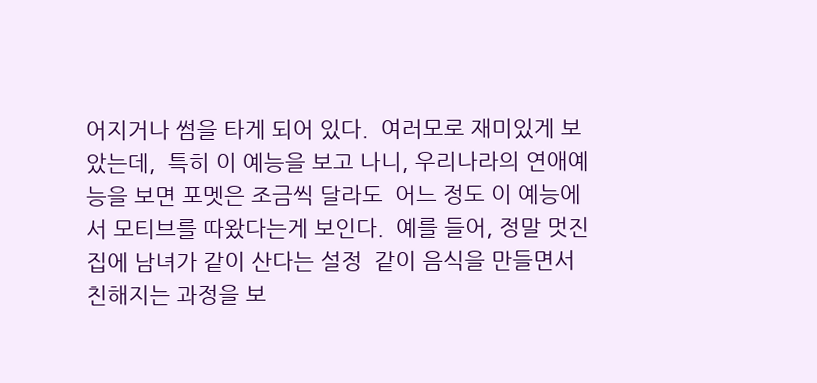어지거나 썸을 타게 되어 있다.  여러모로 재미있게 보았는데,  특히 이 예능을 보고 나니, 우리나라의 연애예능을 보면 포멧은 조금씩 달라도  어느 정도 이 예능에서 모티브를 따왔다는게 보인다.  예를 들어, 정말 멋진 집에 남녀가 같이 산다는 설정  같이 음식을 만들면서 친해지는 과정을 보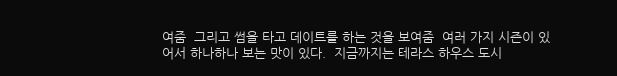여줌  그리고 썸을 타고 데이트를 하는 것을 보여줌  여러 가지 시즌이 있어서 하나하나 보는 맛이 있다.  지금까지는 테라스 하우스 도시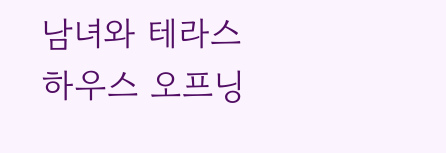남녀와 테라스 하우스 오프닝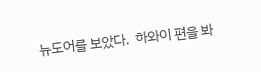뉴도어를 보았다.  하와이 편을 봐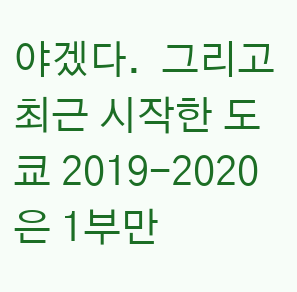야겠다.  그리고 최근 시작한 도쿄 2019-2020은 1부만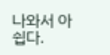나와서 아쉽다.